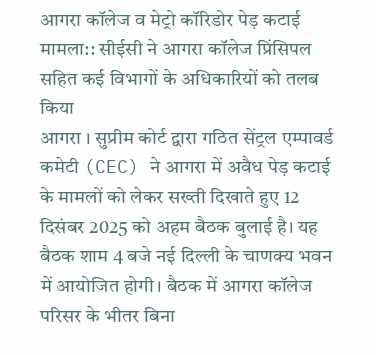आगरा कॉलेज व मेट्रो कॉरिडोर पेड़ कटाई मामला:: सीईसी ने आगरा कॉलेज प्रिंसिपल सहित कई विभागों के अधिकारियों को तलब किया
आगरा । सुप्रीम कोर्ट द्वारा गठित सेंट्रल एम्पावर्ड कमेटी (CEC) ने आगरा में अवैध पेड़ कटाई के मामलों को लेकर सख्ती दिखाते हुए 12 दिसंबर 2025 को अहम बैठक बुलाई है। यह बैठक शाम 4 बजे नई दिल्ली के चाणक्य भवन में आयोजित होगी। बैठक में आगरा कॉलेज परिसर के भीतर बिना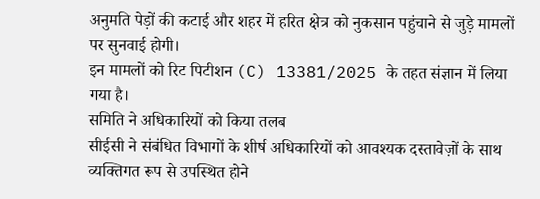अनुमति पेड़ों की कटाई और शहर में हरित क्षेत्र को नुकसान पहुंचाने से जुड़े मामलों पर सुनवाई होगी।
इन मामलों को रिट पिटीशन (C) 13381/2025 के तहत संज्ञान में लिया गया है।
समिति ने अधिकारियों को किया तलब
सीईसी ने संबंधित विभागों के शीर्ष अधिकारियों को आवश्यक दस्तावेज़ों के साथ व्यक्तिगत रूप से उपस्थित होने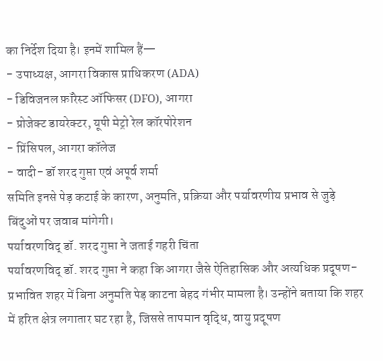का निर्देश दिया है। इनमें शामिल हैं—
- उपाध्यक्ष, आगरा विकास प्राधिकरण (ADA)
- डिविजनल फ़ॉरेस्ट ऑफिसर (DFO), आगरा
- प्रोजेक्ट डायरेक्टर, यूपी मेट्रो रेल कॉरपोरेशन
- प्रिंसिपल, आगरा कॉलेज
- वादी- डॉ शरद गुप्ता एवं अपूर्व शर्मा
समिति इनसे पेड़ कटाई के कारण, अनुमति, प्रक्रिया और पर्यावरणीय प्रभाव से जुड़े बिंदुओं पर जवाब मांगेगी।
पर्यावरणविद् डॉ. शरद गुप्ता ने जताई गहरी चिंता
पर्यावरणविद् डॉ. शरद गुप्ता ने कहा कि आगरा जैसे ऐतिहासिक और अत्यधिक प्रदूषण-प्रभावित शहर में बिना अनुमति पेड़ काटना बेहद गंभीर मामला है। उन्होंने बताया कि शहर में हरित क्षेत्र लगातार घट रहा है, जिससे तापमान वृद्धि, वायु प्रदूषण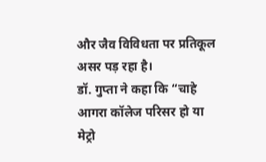और जैव विविधता पर प्रतिकूल असर पड़ रहा है।
डॉ. गुप्ता ने कहा कि “चाहे आगरा कॉलेज परिसर हो या मेट्रो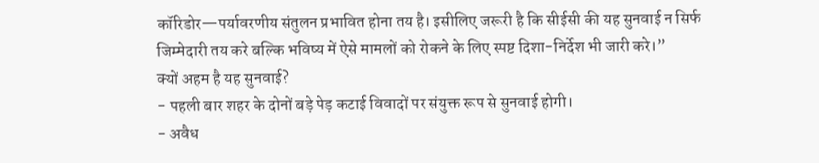कॉरिडोर—पर्यावरणीय संतुलन प्रभावित होना तय है। इसीलिए जरूरी है कि सीईसी की यह सुनवाई न सिर्फ जिम्मेदारी तय करे बल्कि भविष्य में ऐसे मामलों को रोकने के लिए स्पष्ट दिशा-निर्देश भी जारी करे।”
क्यों अहम है यह सुनवाई?
- पहली बार शहर के दोनों बड़े पेड़ कटाई विवादों पर संयुक्त रूप से सुनवाई होगी।
- अवैध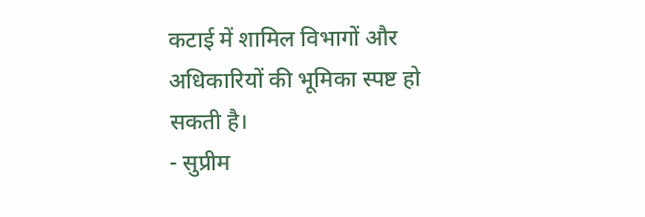कटाई में शामिल विभागों और अधिकारियों की भूमिका स्पष्ट हो सकती है।
- सुप्रीम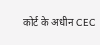कोर्ट के अधीन CEC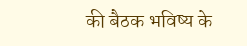की बैठक भविष्य के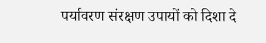पर्यावरण संरक्षण उपायों को दिशा दे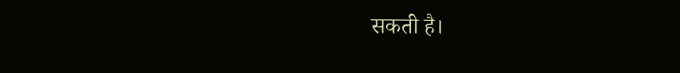सकती है।